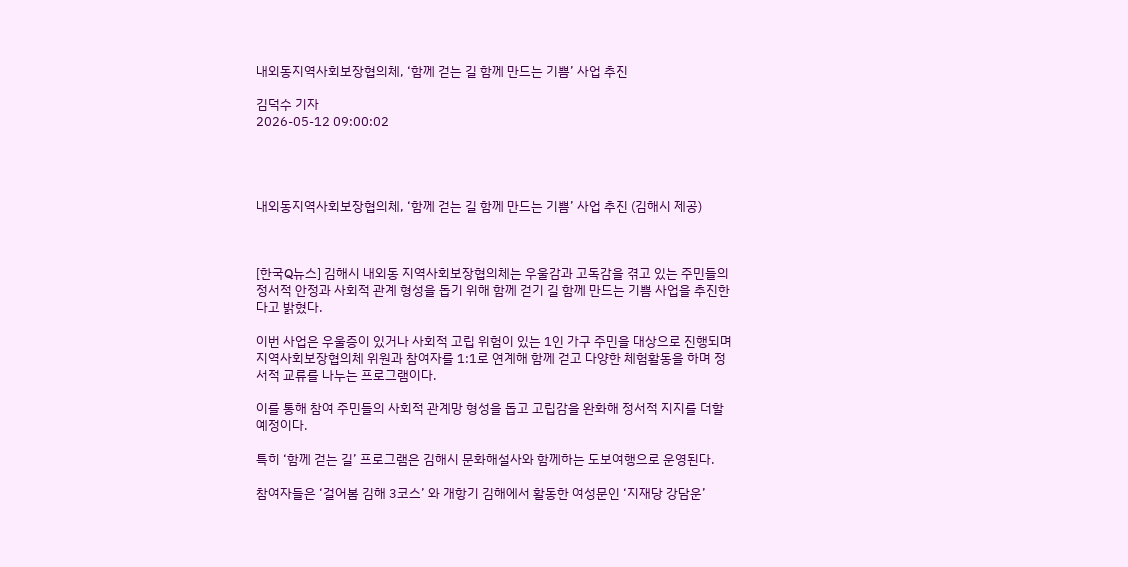내외동지역사회보장협의체, ‘함께 걷는 길 함께 만드는 기쁨’ 사업 추진

김덕수 기자
2026-05-12 09:00:02




내외동지역사회보장협의체, ‘함께 걷는 길 함께 만드는 기쁨’ 사업 추진 (김해시 제공)



[한국Q뉴스] 김해시 내외동 지역사회보장협의체는 우울감과 고독감을 겪고 있는 주민들의 정서적 안정과 사회적 관계 형성을 돕기 위해 함께 걷기 길 함께 만드는 기쁨 사업을 추진한다고 밝혔다.

이번 사업은 우울증이 있거나 사회적 고립 위험이 있는 1인 가구 주민을 대상으로 진행되며 지역사회보장협의체 위원과 참여자를 1:1로 연계해 함께 걷고 다양한 체험활동을 하며 정서적 교류를 나누는 프로그램이다.

이를 통해 참여 주민들의 사회적 관계망 형성을 돕고 고립감을 완화해 정서적 지지를 더할 예정이다.

특히 ‘함께 걷는 길’ 프로그램은 김해시 문화해설사와 함께하는 도보여행으로 운영된다.

참여자들은 ‘걸어봄 김해 3코스’ 와 개항기 김해에서 활동한 여성문인 ‘지재당 강담운’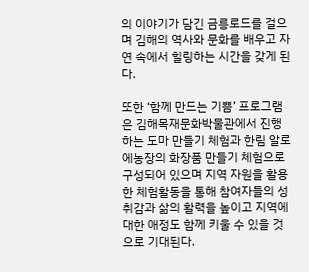의 이야기가 담긴 금릉로드를 걸으며 김해의 역사와 문화를 배우고 자연 속에서 힐링하는 시간을 갖게 된다.

또한 ‘함께 만드는 기쁨’ 프로그램은 김해목재문화박물관에서 진행하는 도마 만들기 체험과 한림 알로에농장의 화장품 만들기 체험으로 구성되어 있으며 지역 자원을 활용한 체험활동을 통해 참여자들의 성취감과 삶의 활력을 높이고 지역에 대한 애정도 함께 키울 수 있을 것으로 기대된다.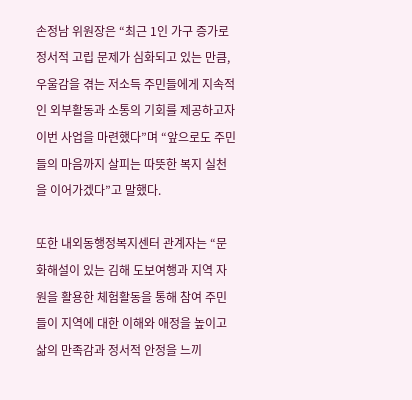손정남 위원장은 “최근 1인 가구 증가로 정서적 고립 문제가 심화되고 있는 만큼, 우울감을 겪는 저소득 주민들에게 지속적인 외부활동과 소통의 기회를 제공하고자 이번 사업을 마련했다”며 “앞으로도 주민들의 마음까지 살피는 따뜻한 복지 실천을 이어가겠다”고 말했다.

또한 내외동행정복지센터 관계자는 “문화해설이 있는 김해 도보여행과 지역 자원을 활용한 체험활동을 통해 참여 주민들이 지역에 대한 이해와 애정을 높이고 삶의 만족감과 정서적 안정을 느끼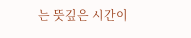는 뜻깊은 시간이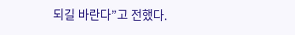되길 바란다”고 전했다.